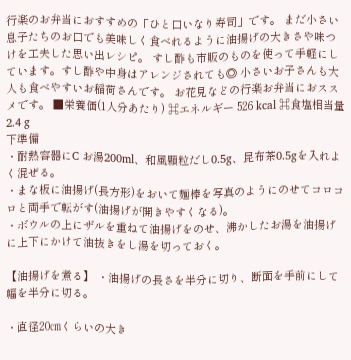行楽のお弁当におすすめの「ひと口いなり寿司」です。 まだ小さい息子たちのお口でも美味しく食べれるように油揚げの大きさや味つけを工夫した思い出レシピ。 すし酢も市販のものを使って手軽にしています。すし酢や中身はアレンジされても◎ 小さいお子さんも大人も食べやすいお稲荷さんです。 お花見などの行楽お弁当におススメです。 ■栄養価(1人分あたり) ⌘エネルギー 526 kcal ⌘食塩相当量 2.4 g
下準備
・耐熱容器にC お湯200ml、和風顆粒だし0.5g、昆布茶0.5gを入れよく混ぜる。
・まな板に油揚げ(長方形)をおいて麺棒を写真のようにのせてコロコロと両手で転がす(油揚げが開きやすくなる)。
・ボウルの上にザルを重ねて油揚げをのせ、沸かしたお湯を油揚げに上下にかけて油抜きをし湯を切っておく。

【油揚げを煮る】 ・油揚げの長さを半分に切り、断面を手前にして幅を半分に切る。

・直径20㎝くらいの大き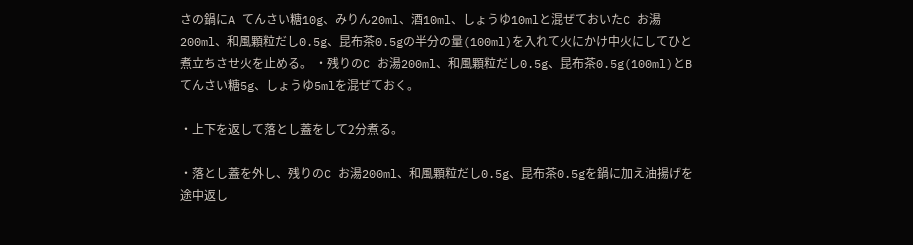さの鍋にA てんさい糖10g、みりん20ml、酒10ml、しょうゆ10mlと混ぜておいたC お湯200ml、和風顆粒だし0.5g、昆布茶0.5gの半分の量(100ml)を入れて火にかけ中火にしてひと煮立ちさせ火を止める。 ・残りのC お湯200ml、和風顆粒だし0.5g、昆布茶0.5g(100ml)とB てんさい糖5g、しょうゆ5mlを混ぜておく。

・上下を返して落とし蓋をして2分煮る。

・落とし蓋を外し、残りのC お湯200ml、和風顆粒だし0.5g、昆布茶0.5gを鍋に加え油揚げを途中返し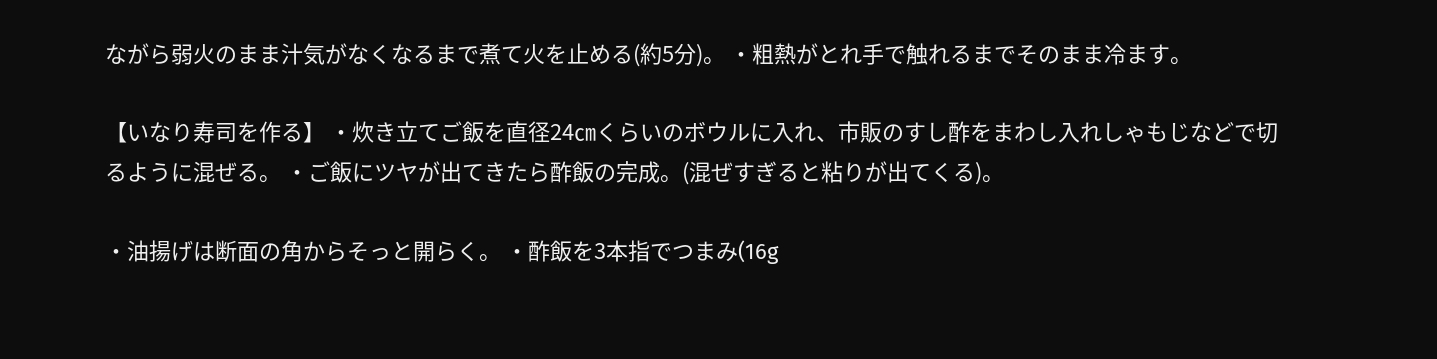ながら弱火のまま汁気がなくなるまで煮て火を止める(約5分)。 ・粗熱がとれ手で触れるまでそのまま冷ます。

【いなり寿司を作る】 ・炊き立てご飯を直径24㎝くらいのボウルに入れ、市販のすし酢をまわし入れしゃもじなどで切るように混ぜる。 ・ご飯にツヤが出てきたら酢飯の完成。(混ぜすぎると粘りが出てくる)。

・油揚げは断面の角からそっと開らく。 ・酢飯を3本指でつまみ(16g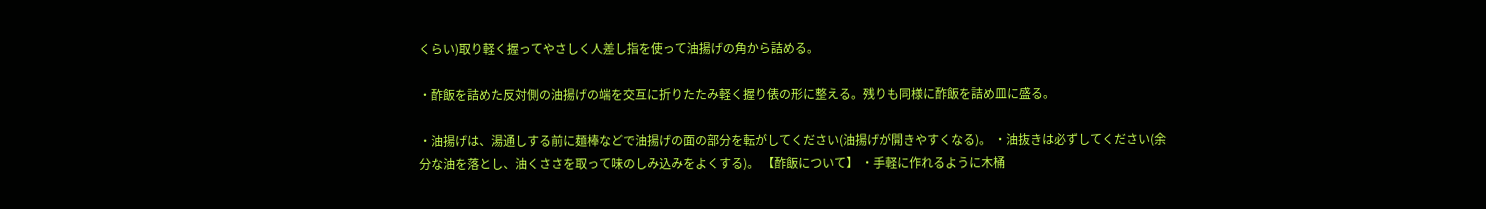くらい)取り軽く握ってやさしく人差し指を使って油揚げの角から詰める。

・酢飯を詰めた反対側の油揚げの端を交互に折りたたみ軽く握り俵の形に整える。残りも同様に酢飯を詰め皿に盛る。

・油揚げは、湯通しする前に麺棒などで油揚げの面の部分を転がしてください(油揚げが開きやすくなる)。 ・油抜きは必ずしてください(余分な油を落とし、油くささを取って味のしみ込みをよくする)。 【酢飯について】 ・手軽に作れるように木桶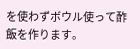を使わずボウル使って酢飯を作ります。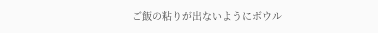ご飯の粘りが出ないようにボウル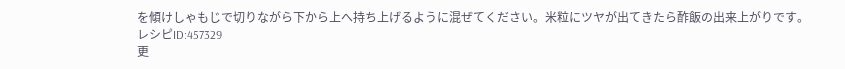を傾けしゃもじで切りながら下から上へ持ち上げるように混ぜてください。米粒にツヤが出てきたら酢飯の出来上がりです。
レシピID:457329
更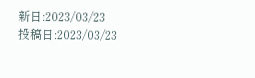新日:2023/03/23
投稿日:2023/03/23